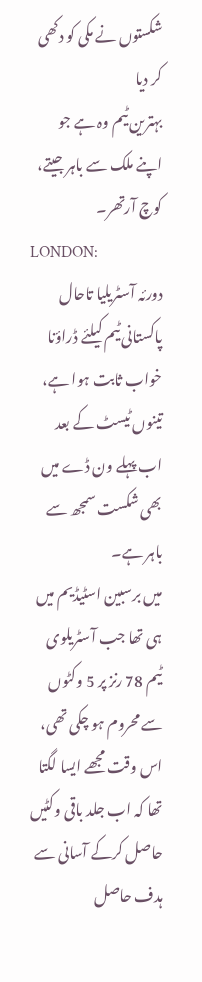شکستوں نے مکی کو دکھی کر دیا
بہترین ٹیم وہ ہے جو اپنے ملک سے باہر جیتے، کوچ آرتھر۔
LONDON:
دورئہ آسٹریلیا تاحال پاکستانی ٹیم کیلئے ڈراؤنا خواب ثابت ہوا ہے، تینوں ٹیسٹ کے بعد اب پہلے ون ڈے میں بھی شکست سمجھ سے باہر ہے۔
میں برسبین اسٹیڈیم میں ہی تھا جب آسٹریلوی ٹیم 78 رنز پر 5 وکٹوں سے محروم ہو چکی تھی، اس وقت مجھے ایسا لگتا تھا کہ اب جلد باقی وکٹیں حاصل کرکے آسانی سے ہدف حاصل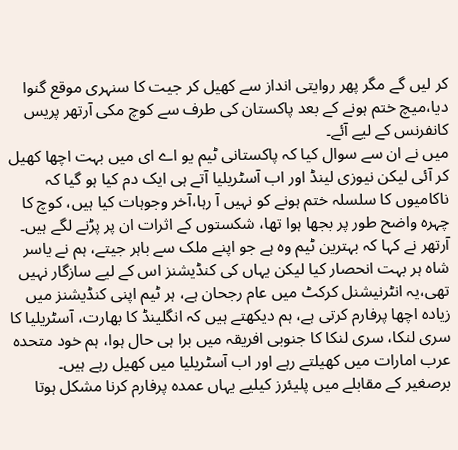کر لیں گے مگر پھر روایتی انداز سے کھیل کر جیت کا سنہری موقع گنوا دیا،میچ ختم ہونے کے بعد پاکستان کی طرف سے کوچ مکی آرتھر پریس کانفرنس کے لیے آئے۔
میں نے ان سے سوال کیا کہ پاکستانی ٹیم یو اے ای میں بہت اچھا کھیل کر آئی لیکن نیوزی لینڈ اور اب آسٹریلیا آتے ہی ایک دم کیا ہو گیا کہ ناکامیوں کا سلسلہ ختم ہونے کو نہیں آ رہا،آخر وجوہات کیا ہیں، کوچ کا چہرہ واضح طور پر بجھا ہوا تھا، شکستوں کے اثرات ان پر پڑنے لگے ہیں۔
آرتھر نے کہا کہ بہترین ٹیم وہ ہے جو اپنے ملک سے باہر جیتے، ہم نے یاسر شاہ ہر بہت انحصار کیا لیکن یہاں کی کنڈیشنز اس کے لیے سازگار نہیں تھی،یہ انٹرنیشنل کرکٹ میں عام رجحان ہے، ہر ٹیم اپنی کنڈیشنز میں زیادہ اچھا پرفارم کرتی ہے، ہم دیکھتے ہیں کہ انگلینڈ کا بھارت، آسٹریلیا کا سری لنکا، سری لنکا کا جنوبی افریقہ میں برا ہی حال ہوا، ہم خود متحدہ عرب امارات میں کھیلتے رہے اور اب آسٹریلیا میں کھیل رہے ہیں۔
برصغیر کے مقابلے میں پلیئرز کیلیے یہاں عمدہ پرفارم کرنا مشکل ہوتا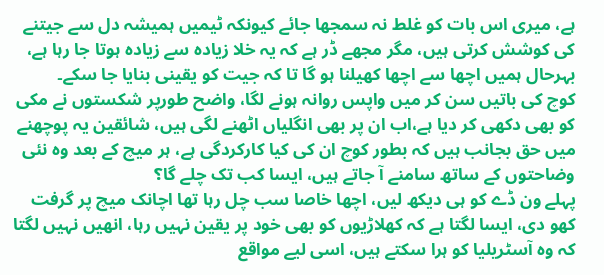ہے، میری اس بات کو غلط نہ سمجھا جائے کیونکہ ٹیمیں ہمیشہ دل سے جیتنے کی کوشش کرتی ہیں، مگر مجھے ڈر ہے کہ یہ خلا زیادہ سے زیادہ ہوتا جا رہا ہے، بہرحال ہمیں اچھا سے اچھا کھیلنا ہو گا تا کہ جیت کو یقینی بنایا جا سکے۔
کوچ کی باتیں سن کر میں واپس روانہ ہونے لگا، واضح طورپر شکستوں نے مکی کو بھی دکھی کر دیا ہے،اب ان پر بھی انگلیاں اٹھنے لگی ہیں، شائقین یہ پوچھنے میں حق بجانب ہیں کہ بطور کوچ ان کی کیا کارکردگی ہے، ہر میچ کے بعد وہ نئی وضاحتوں کے ساتھ سامنے آ جاتے ہیں، ایسا کب تک چلے گا؟
پہلے ون ڈے کو ہی دیکھ لیں، اچھا خاصا سب چل رہا تھا اچانک میچ پر گرفت کھو دی، ایسا لگتا ہے کہ کھلاڑیوں کو بھی خود پر یقین نہیں رہا، انھیں نہیں لگتا کہ وہ آسٹریلیا کو ہرا سکتے ہیں، اسی لیے مواقع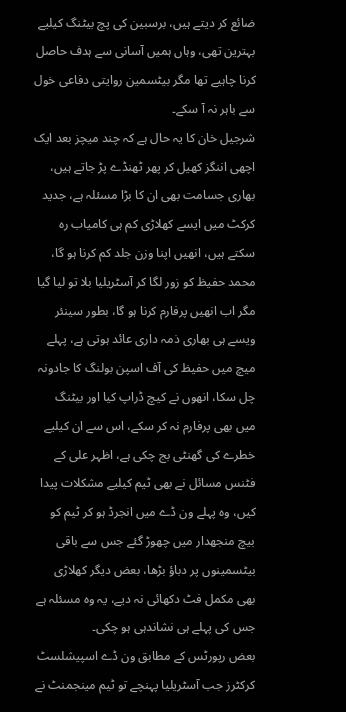ضائع کر دیتے ہیں، برسبین کی پچ بیٹنگ کیلیے بہترین تھی، وہاں ہمیں آسانی سے ہدف حاصل کرنا چاہیے تھا مگر بیٹسمین روایتی دفاعی خول سے باہر نہ آ سکے۔
شرجیل خان کا یہ حال ہے کہ چند میچز بعد ایک اچھی اننگز کھیل کر پھر ٹھنڈے پڑ جاتے ہیں، بھاری جسامت بھی ان کا بڑا مسئلہ ہے، جدید کرکٹ میں ایسے کھلاڑی کم ہی کامیاب رہ سکتے ہیں، انھیں اپنا وزن جلد کم کرنا ہو گا، محمد حفیظ کو زور لگا کر آسٹریلیا بلا تو لیا گیا مگر اب انھیں پرفارم کرنا ہو گا، بطور سینئر ویسے ہی بھاری ذمہ داری عائد ہوتی ہے، پہلے میچ میں حفیظ کی آف اسپن بولنگ کا جادونہ چل سکا، انھوں نے کیچ ڈراپ کیا اور بیٹنگ میں بھی پرفارم نہ کر سکے، اس سے ان کیلیے خطرے کی گھنٹی بج چکی ہے، اظہر علی کے فٹنس مسائل نے بھی ٹیم کیلیے مشکلات پیدا کیں، وہ پہلے ون ڈے میں انجرڈ ہو کر ٹیم کو بیچ منجھدار میں چھوڑ گئے جس سے باقی بیٹسمینوں پر دباؤ بڑھا، بعض دیگر کھلاڑی بھی مکمل فٹ دکھائی نہ دیے، یہ وہ مسئلہ ہے جس کی پہلے ہی نشاندہی ہو چکی۔
بعض رپورٹس کے مطابق ون ڈے اسپیشلسٹ کرکٹرز جب آسٹریلیا پہنچے تو ٹیم مینجمنٹ نے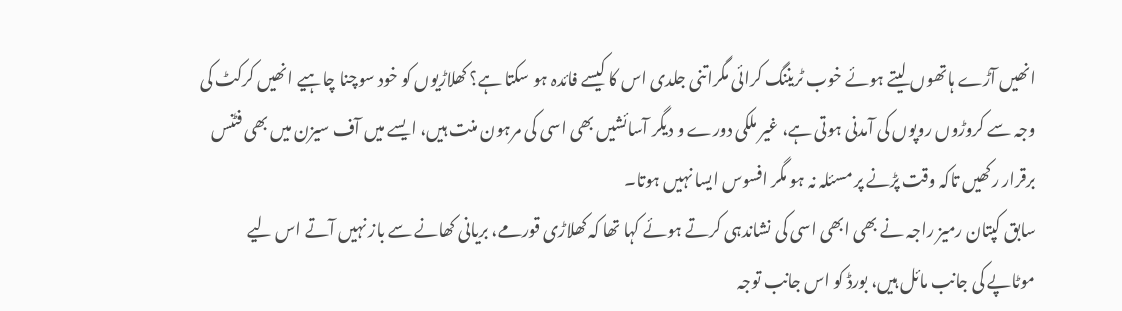انھیں آڑے ہاتھوں لیتے ہوئے خوب ٹریننگ کرائی مگراتنی جلدی اس کا کیسے فائدہ ہو سکتا ہے؟ کھلاڑیوں کو خود سوچنا چاہیے انھیں کرکٹ کی وجہ سے کروڑوں روپوں کی آمدنی ہوتی ہے، غیر ملکی دورے و دیگر آسائشیں بھی اسی کی مرہون منت ہیں، ایسے میں آف سیزن میں بھی فٹنس برقرار رکھیں تاکہ وقت پڑنے پر مسئلہ نہ ہو مگر افسوس ایسا نہیں ہوتا۔
سابق کپتان رمیز راجہ نے بھی ابھی اسی کی نشاندہی کرتے ہوئے کہا تھا کہ کھلاڑی قورمے، بریانی کھانے سے باز نہیں آتے اس لیے موٹاپے کی جانب مائل ہیں، بورڈ کو اس جانب توجہ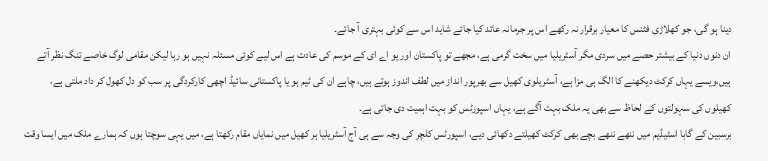دینا ہو گی، جو کھلاڑی فٹنس کا معیار برقرار نہ رکھے اس پر جرمانہ عائد کیا جائے شاید اس سے کوئی بہتری آ جائے۔
ان دنوں دنیا کے بیشتر حصے میں سردی مگر آسٹریلیا میں سخت گرمی ہے، مجھے تو پاکستان اور یو اے ای کے موسم کی عادت ہے اس لیے کوئی مسئلہ نہیں ہو رہا لیکن مقامی لوگ خاصے تنگ نظر آتے ہیں،ویسے یہاں کرکٹ دیکھنے کا الگ ہی مزا ہے، آسٹریلوی کھیل سے بھرپور انداز میں لطف اندوز ہوتے ہیں، چاہے ان کی ٹیم ہو یا پاکستانی سائیڈ اچھی کارکردگی پر سب کو دل کھول کر داد ملتی ہے، کھیلوں کی سہولتوں کے لحاظ سے بھی یہ ملک بہت آگے ہے، یہاں اسپورٹس کو بہت اہمیت دی جاتی ہے۔
برسبین کے گابا اسٹیڈیم میں ننھے ننھے بچے بھی کرکٹ کھیلتے دکھائی دیے، اسپورٹس کلچر کی وجہ سے ہی آج آسٹریلیا ہر کھیل میں نمایاں مقام رکھتا ہے، میں یہی سوچتا ہوں کہ ہمارے ملک میں ایسا وقت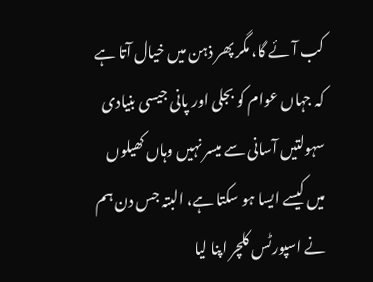کب آئے گا، مگر پھر ذہن میں خیال آتا ہے کہ جہاں عوام کو بجلی اور پانی جیسی بنیادی سہولتیں آسانی سے میسر نہیں وہاں کھیلوں میں کیسے ایسا ہو سکتا ہے، البتہ جس دن ہم نے اسپورٹس کلچر اپنا لیا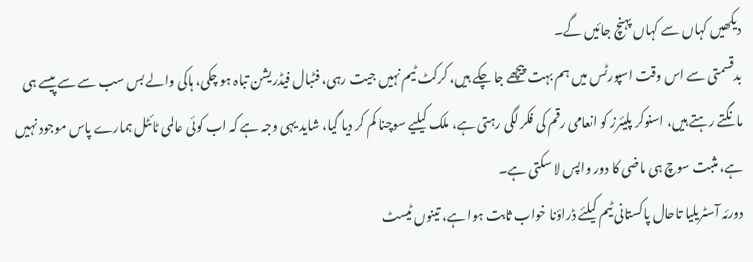دیکھیں کہاں سے کہاں پہنچ جائیں گے۔
بدقسمتی سے اس وقت اسپورٹس میں ہم بہت پیچھے جا چکے ہیں، کرکٹ ٹیم نہیں جیت رہی، فٹبال فیڈریشن تباہ ہو چکی، ہاکی والے بس سب سے سے پیسے ہی مانگتے رہتے ہیں، اسنوکر پلیئرز کو انعامی رقم کی فکر لگی رہتی ہے، ملک کیلیے سوچنا کم کر دیا گیا، شاید یہی وجہ ہے کہ اب کوئی عالمی ٹائٹل ہمارے پاس موجود نہیں ہے، مثبت سوچ ہی ماضی کا دور واپس لا سکتی ہے۔
دورئہ آسٹریلیا تاحال پاکستانی ٹیم کیلئے ڈراؤنا خواب ثابت ہوا ہے، تینوں ٹیسٹ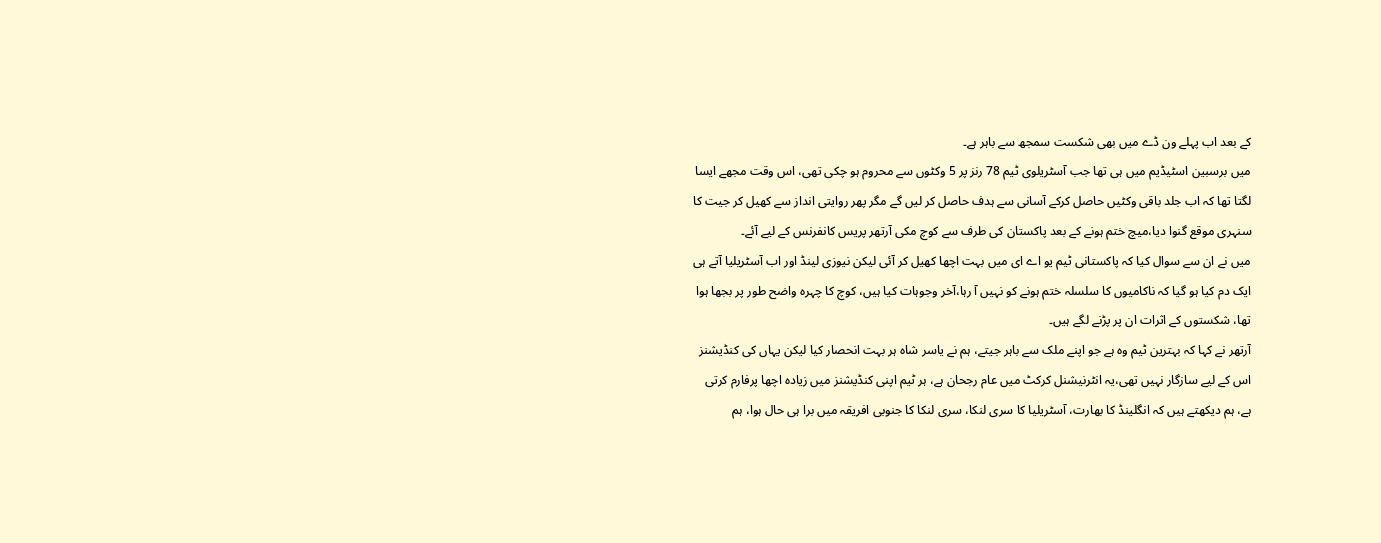کے بعد اب پہلے ون ڈے میں بھی شکست سمجھ سے باہر ہے۔
میں برسبین اسٹیڈیم میں ہی تھا جب آسٹریلوی ٹیم 78 رنز پر 5 وکٹوں سے محروم ہو چکی تھی، اس وقت مجھے ایسا لگتا تھا کہ اب جلد باقی وکٹیں حاصل کرکے آسانی سے ہدف حاصل کر لیں گے مگر پھر روایتی انداز سے کھیل کر جیت کا سنہری موقع گنوا دیا،میچ ختم ہونے کے بعد پاکستان کی طرف سے کوچ مکی آرتھر پریس کانفرنس کے لیے آئے۔
میں نے ان سے سوال کیا کہ پاکستانی ٹیم یو اے ای میں بہت اچھا کھیل کر آئی لیکن نیوزی لینڈ اور اب آسٹریلیا آتے ہی ایک دم کیا ہو گیا کہ ناکامیوں کا سلسلہ ختم ہونے کو نہیں آ رہا،آخر وجوہات کیا ہیں، کوچ کا چہرہ واضح طور پر بجھا ہوا تھا، شکستوں کے اثرات ان پر پڑنے لگے ہیں۔
آرتھر نے کہا کہ بہترین ٹیم وہ ہے جو اپنے ملک سے باہر جیتے، ہم نے یاسر شاہ ہر بہت انحصار کیا لیکن یہاں کی کنڈیشنز اس کے لیے سازگار نہیں تھی،یہ انٹرنیشنل کرکٹ میں عام رجحان ہے، ہر ٹیم اپنی کنڈیشنز میں زیادہ اچھا پرفارم کرتی ہے، ہم دیکھتے ہیں کہ انگلینڈ کا بھارت، آسٹریلیا کا سری لنکا، سری لنکا کا جنوبی افریقہ میں برا ہی حال ہوا، ہم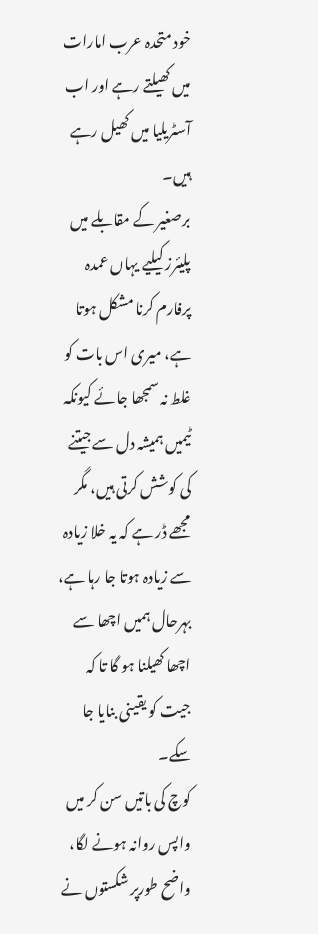خود متحدہ عرب امارات میں کھیلتے رہے اور اب آسٹریلیا میں کھیل رہے ہیں۔
برصغیر کے مقابلے میں پلیئرز کیلیے یہاں عمدہ پرفارم کرنا مشکل ہوتا ہے، میری اس بات کو غلط نہ سمجھا جائے کیونکہ ٹیمیں ہمیشہ دل سے جیتنے کی کوشش کرتی ہیں، مگر مجھے ڈر ہے کہ یہ خلا زیادہ سے زیادہ ہوتا جا رہا ہے، بہرحال ہمیں اچھا سے اچھا کھیلنا ہو گا تا کہ جیت کو یقینی بنایا جا سکے۔
کوچ کی باتیں سن کر میں واپس روانہ ہونے لگا، واضح طورپر شکستوں نے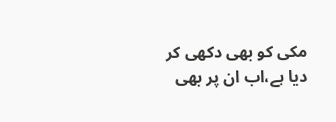مکی کو بھی دکھی کر دیا ہے،اب ان پر بھی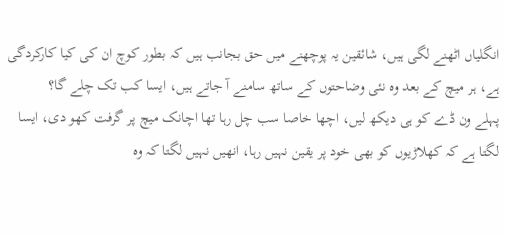انگلیاں اٹھنے لگی ہیں، شائقین یہ پوچھنے میں حق بجانب ہیں کہ بطور کوچ ان کی کیا کارکردگی ہے، ہر میچ کے بعد وہ نئی وضاحتوں کے ساتھ سامنے آ جاتے ہیں، ایسا کب تک چلے گا؟
پہلے ون ڈے کو ہی دیکھ لیں، اچھا خاصا سب چل رہا تھا اچانک میچ پر گرفت کھو دی، ایسا لگتا ہے کہ کھلاڑیوں کو بھی خود پر یقین نہیں رہا، انھیں نہیں لگتا کہ وہ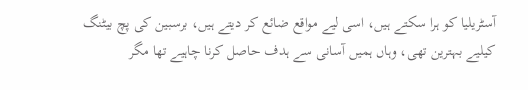آسٹریلیا کو ہرا سکتے ہیں، اسی لیے مواقع ضائع کر دیتے ہیں، برسبین کی پچ بیٹنگ کیلیے بہترین تھی، وہاں ہمیں آسانی سے ہدف حاصل کرنا چاہیے تھا مگر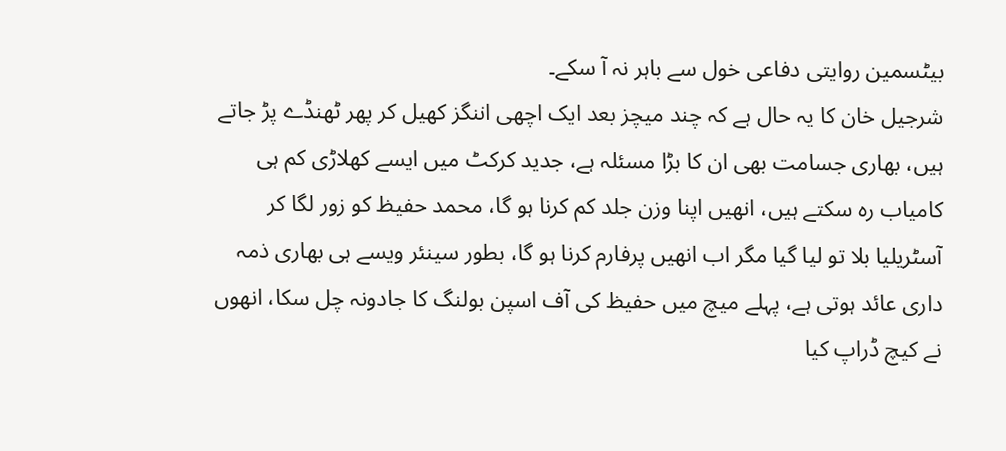بیٹسمین روایتی دفاعی خول سے باہر نہ آ سکے۔
شرجیل خان کا یہ حال ہے کہ چند میچز بعد ایک اچھی اننگز کھیل کر پھر ٹھنڈے پڑ جاتے ہیں، بھاری جسامت بھی ان کا بڑا مسئلہ ہے، جدید کرکٹ میں ایسے کھلاڑی کم ہی کامیاب رہ سکتے ہیں، انھیں اپنا وزن جلد کم کرنا ہو گا، محمد حفیظ کو زور لگا کر آسٹریلیا بلا تو لیا گیا مگر اب انھیں پرفارم کرنا ہو گا، بطور سینئر ویسے ہی بھاری ذمہ داری عائد ہوتی ہے، پہلے میچ میں حفیظ کی آف اسپن بولنگ کا جادونہ چل سکا، انھوں نے کیچ ڈراپ کیا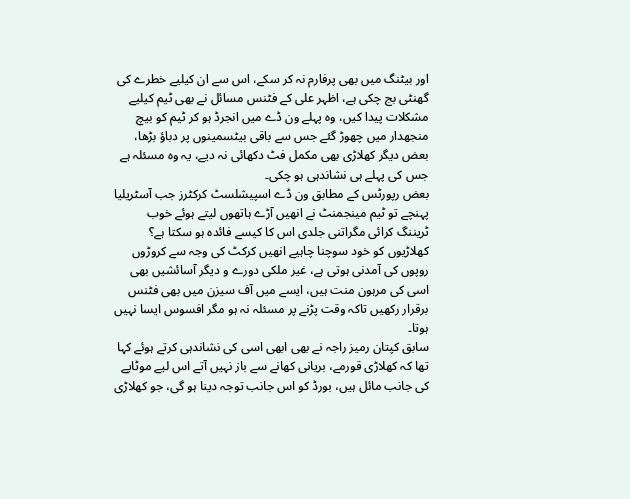اور بیٹنگ میں بھی پرفارم نہ کر سکے، اس سے ان کیلیے خطرے کی گھنٹی بج چکی ہے، اظہر علی کے فٹنس مسائل نے بھی ٹیم کیلیے مشکلات پیدا کیں، وہ پہلے ون ڈے میں انجرڈ ہو کر ٹیم کو بیچ منجھدار میں چھوڑ گئے جس سے باقی بیٹسمینوں پر دباؤ بڑھا، بعض دیگر کھلاڑی بھی مکمل فٹ دکھائی نہ دیے، یہ وہ مسئلہ ہے جس کی پہلے ہی نشاندہی ہو چکی۔
بعض رپورٹس کے مطابق ون ڈے اسپیشلسٹ کرکٹرز جب آسٹریلیا پہنچے تو ٹیم مینجمنٹ نے انھیں آڑے ہاتھوں لیتے ہوئے خوب ٹریننگ کرائی مگراتنی جلدی اس کا کیسے فائدہ ہو سکتا ہے؟ کھلاڑیوں کو خود سوچنا چاہیے انھیں کرکٹ کی وجہ سے کروڑوں روپوں کی آمدنی ہوتی ہے، غیر ملکی دورے و دیگر آسائشیں بھی اسی کی مرہون منت ہیں، ایسے میں آف سیزن میں بھی فٹنس برقرار رکھیں تاکہ وقت پڑنے پر مسئلہ نہ ہو مگر افسوس ایسا نہیں ہوتا۔
سابق کپتان رمیز راجہ نے بھی ابھی اسی کی نشاندہی کرتے ہوئے کہا تھا کہ کھلاڑی قورمے، بریانی کھانے سے باز نہیں آتے اس لیے موٹاپے کی جانب مائل ہیں، بورڈ کو اس جانب توجہ دینا ہو گی، جو کھلاڑی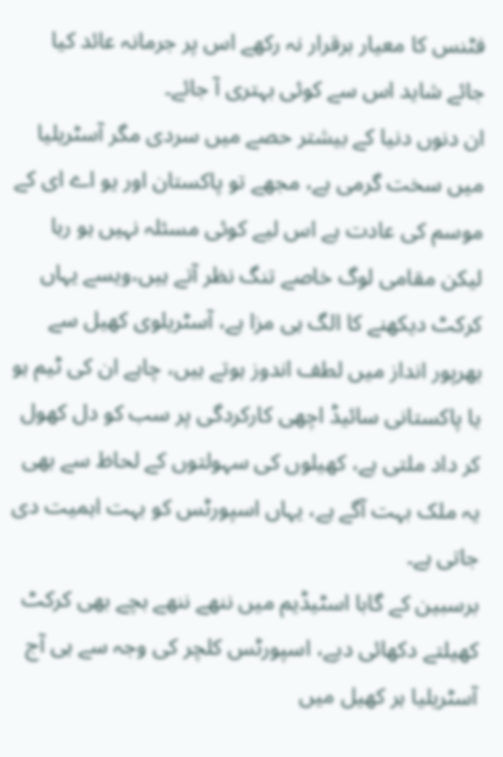فٹنس کا معیار برقرار نہ رکھے اس پر جرمانہ عائد کیا جائے شاید اس سے کوئی بہتری آ جائے۔
ان دنوں دنیا کے بیشتر حصے میں سردی مگر آسٹریلیا میں سخت گرمی ہے، مجھے تو پاکستان اور یو اے ای کے موسم کی عادت ہے اس لیے کوئی مسئلہ نہیں ہو رہا لیکن مقامی لوگ خاصے تنگ نظر آتے ہیں،ویسے یہاں کرکٹ دیکھنے کا الگ ہی مزا ہے، آسٹریلوی کھیل سے بھرپور انداز میں لطف اندوز ہوتے ہیں، چاہے ان کی ٹیم ہو یا پاکستانی سائیڈ اچھی کارکردگی پر سب کو دل کھول کر داد ملتی ہے، کھیلوں کی سہولتوں کے لحاظ سے بھی یہ ملک بہت آگے ہے، یہاں اسپورٹس کو بہت اہمیت دی جاتی ہے۔
برسبین کے گابا اسٹیڈیم میں ننھے ننھے بچے بھی کرکٹ کھیلتے دکھائی دیے، اسپورٹس کلچر کی وجہ سے ہی آج آسٹریلیا ہر کھیل میں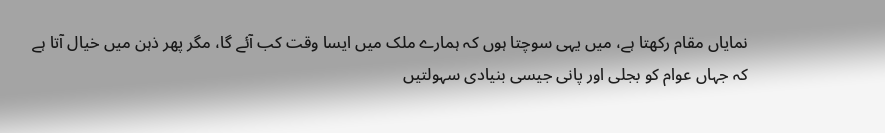نمایاں مقام رکھتا ہے، میں یہی سوچتا ہوں کہ ہمارے ملک میں ایسا وقت کب آئے گا، مگر پھر ذہن میں خیال آتا ہے کہ جہاں عوام کو بجلی اور پانی جیسی بنیادی سہولتیں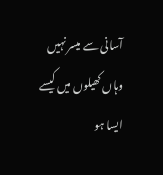آسانی سے میسر نہیں وہاں کھیلوں میں کیسے ایسا ہو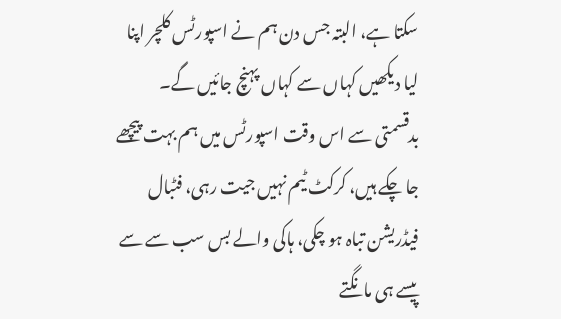سکتا ہے، البتہ جس دن ہم نے اسپورٹس کلچر اپنا لیا دیکھیں کہاں سے کہاں پہنچ جائیں گے۔
بدقسمتی سے اس وقت اسپورٹس میں ہم بہت پیچھے جا چکے ہیں، کرکٹ ٹیم نہیں جیت رہی، فٹبال فیڈریشن تباہ ہو چکی، ہاکی والے بس سب سے سے پیسے ہی مانگتے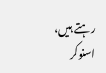رہتے ہیں، اسنوکر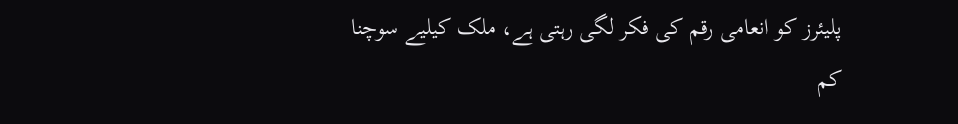پلیئرز کو انعامی رقم کی فکر لگی رہتی ہے، ملک کیلیے سوچنا کم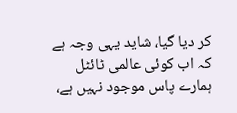کر دیا گیا، شاید یہی وجہ ہے کہ اب کوئی عالمی ٹائٹل ہمارے پاس موجود نہیں ہے،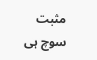مثبت سوچ ہی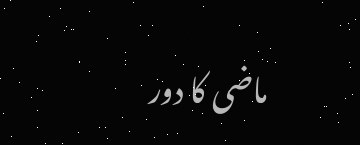ماضی کا دور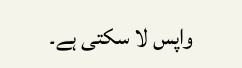واپس لا سکتی ہے۔